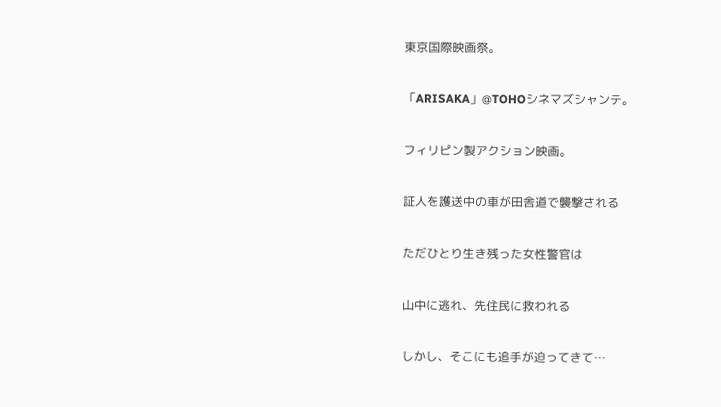東京国際映画祭。

「ARISAKA」@TOHOシネマズシャンテ。

フィリピン製アクション映画。

証人を護送中の車が田舎道で襲撃される

ただひとり生き残った女性警官は

山中に逃れ、先住民に救われる

しかし、そこにも追手が迫ってきて…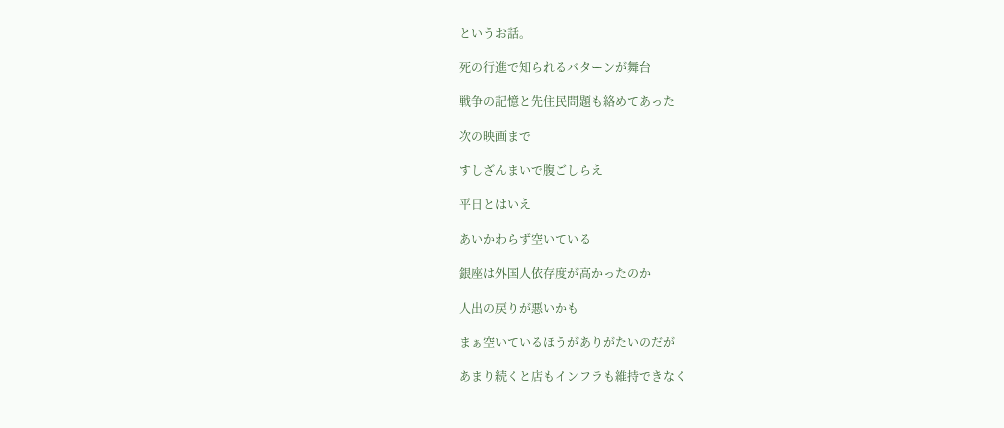というお話。

死の行進で知られるバターンが舞台

戦争の記憶と先住民問題も絡めてあった

次の映画まで

すしざんまいで腹ごしらえ

平日とはいえ

あいかわらず空いている

銀座は外国人依存度が高かったのか

人出の戻りが悪いかも

まぁ空いているほうがありがたいのだが

あまり続くと店もインフラも維持できなく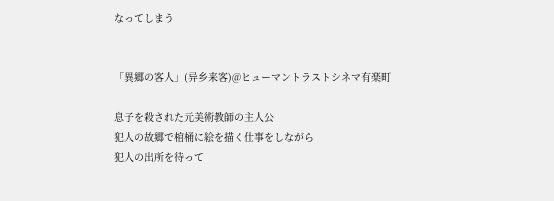なってしまう


「異郷の客人」(异乡来客)@ヒューマントラストシネマ有楽町

息子を殺された元美術教師の主人公
犯人の故郷で棺桶に絵を描く仕事をしながら
犯人の出所を待って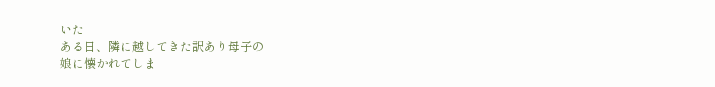いた
ある日、隣に越してきた訳あり母子の
娘に懐かれてしま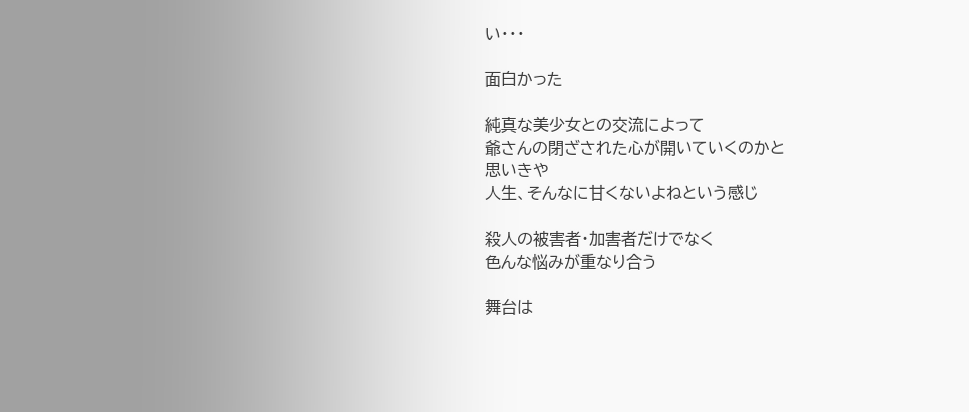い・・・

面白かった

純真な美少女との交流によって
爺さんの閉ざされた心が開いていくのかと
思いきや
人生、そんなに甘くないよねという感じ

殺人の被害者・加害者だけでなく
色んな悩みが重なり合う

舞台は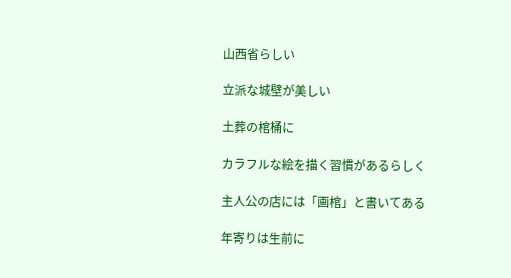山西省らしい

立派な城壁が美しい

土葬の棺桶に

カラフルな絵を描く習慣があるらしく

主人公の店には「画棺」と書いてある

年寄りは生前に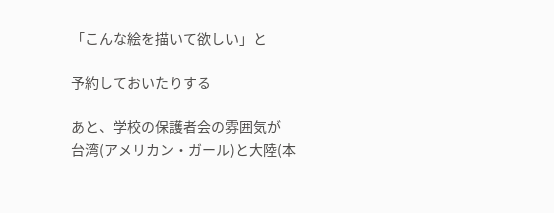「こんな絵を描いて欲しい」と

予約しておいたりする

あと、学校の保護者会の雰囲気が
台湾(アメリカン・ガール)と大陸(本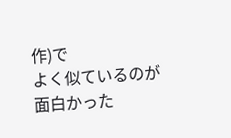作)で
よく似ているのが面白かった